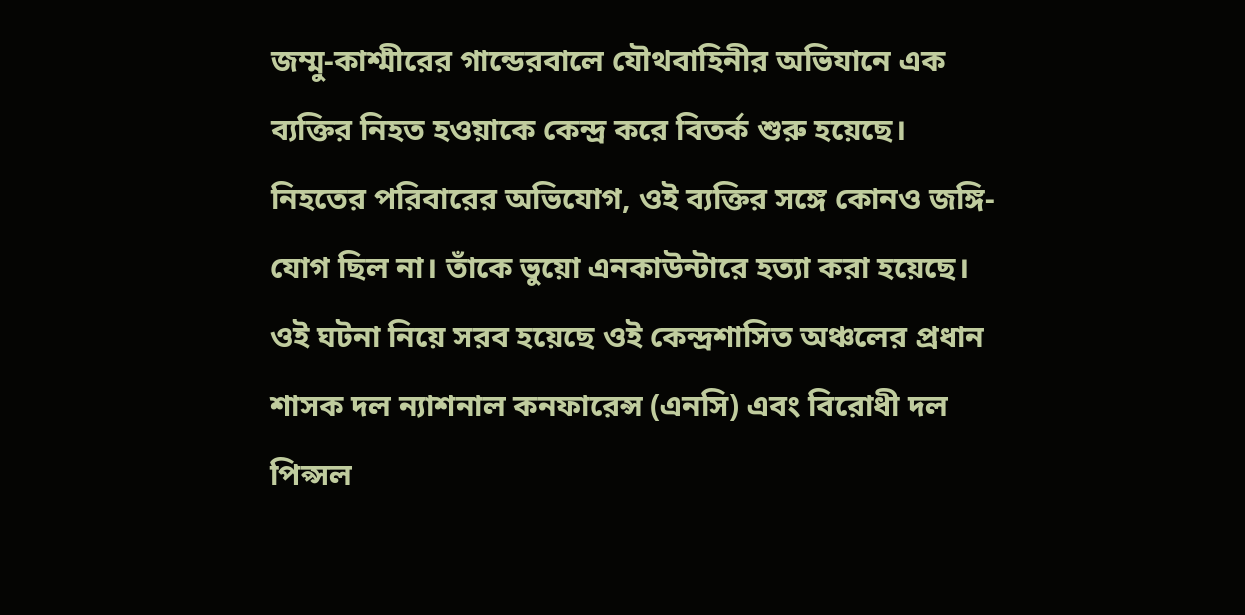জম্মু-কাশ্মীরের গান্ডেরবালে যৌথবাহিনীর অভিযানে এক ব্যক্তির নিহত হওয়াকে কেন্দ্র করে বিতর্ক শুরু হয়েছে। নিহতের পরিবারের অভিযোগ, ওই ব্যক্তির সঙ্গে কোনও জঙ্গি-যোগ ছিল না। তাঁকে ভুয়ো এনকাউন্টারে হত্যা করা হয়েছে। ওই ঘটনা নিয়ে সরব হয়েছে ওই কেন্দ্রশাসিত অঞ্চলের প্রধান শাসক দল ন্যাশনাল কনফারেন্স (এনসি) এবং বিরোধী দল পিপ্সল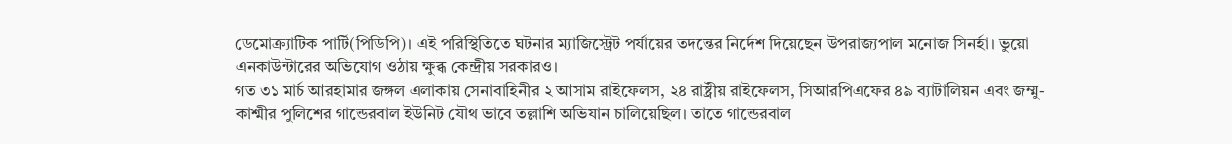ডেমোক্র্যাটিক পার্টি(পিডিপি)। এই পরিস্থিতিতে ঘটনার ম্যাজিস্ট্রেট পর্যায়ের তদন্তের নির্দেশ দিয়েছেন উপরাজ্যপাল মনোজ সিনর্হা। ভুয়ো এনকাউন্টারের অভিযোগ ওঠায় ক্ষুব্ধ কেন্দ্রীয় সরকারও।
গত ৩১ মার্চ আরহামার জঙ্গল এলাকায় সেনাবাহিনীর ২ আসাম রাইফেলস, ২৪ রাষ্ট্রীয় রাইফেলস, সিআরপিএফের ৪৯ ব্যাটালিয়ন এবং জম্মু-কাশ্মীর পুলিশের গান্ডেরবাল ইউনিট যৌথ ভাবে তল্লাশি অভিযান চালিয়েছিল। তাতে গান্ডেরবাল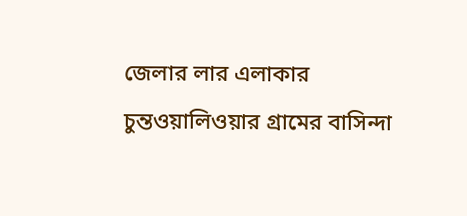জেলার লার এলাকার চুন্তওয়ালিওয়ার গ্রামের বাসিন্দা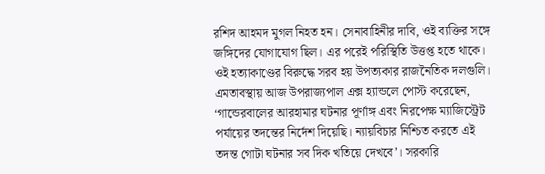রশিদ আহমদ মুগল নিহত হন। সেনাবাহিনীর দাবি, ওই ব্যক্তির সঙ্গে জঙ্গিদের যোগাযোগ ছিল। এর পরেই পরিস্থিতি উত্তপ্ত হতে থাকে। ওই হত্যাকাণ্ডের বিরুদ্ধে সরব হয় উপত্যকার রাজনৈতিক দলগুলি। এমতাবস্থায় আজ উপরাজ্যপাল এক্স হ্যান্ডলে পোস্ট করেছেন, ‘গান্ডেরবালের আরহামার ঘটনার পূর্ণাঙ্গ এবং নিরপেক্ষ ম্যাজিস্ট্রেট পর্যায়ের তদন্তের নির্দেশ দিয়েছি। ন্যায়বিচার নিশ্চিত করতে এই তদন্ত গোটা ঘটনার সব দিক খতিয়ে দেখবে’। সরকারি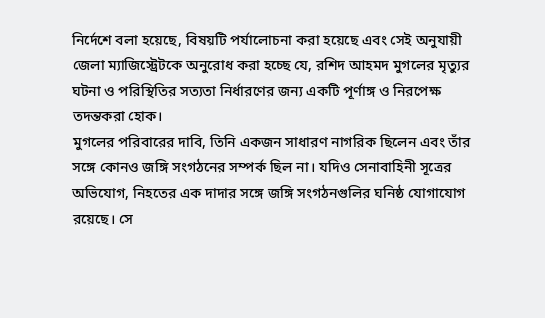নির্দেশে বলা হয়েছে, বিষয়টি পর্যালোচনা করা হয়েছে এবং সেই অনুযায়ী জেলা ম্যাজিস্ট্রেটকে অনুরোধ করা হচ্ছে যে, রশিদ আহমদ মুগলের মৃত্যুর ঘটনা ও পরিস্থিতির সত্যতা নির্ধারণের জন্য একটি পূর্ণাঙ্গ ও নিরপেক্ষ তদন্তকরা হোক।
মুগলের পরিবারের দাবি, তিনি একজন সাধারণ নাগরিক ছিলেন এবং তাঁর সঙ্গে কোনও জঙ্গি সংগঠনের সম্পর্ক ছিল না। যদিও সেনাবাহিনী সূত্রের অভিযোগ, নিহতের এক দাদার সঙ্গে জঙ্গি সংগঠনগুলির ঘনিষ্ঠ যোগাযোগ রয়েছে। সে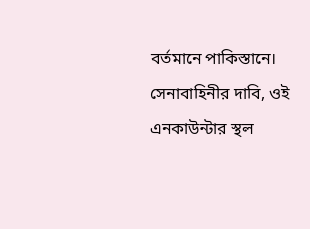বর্তমানে পাকিস্তানে। সেনাবাহিনীর দাবি, ওই এনকাউন্টার স্থল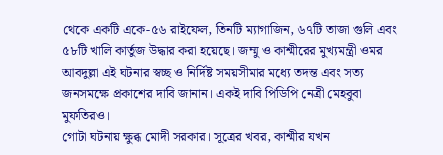থেকে একটি একে-৫৬ রাইফেল, তিনটি ম্যাগাজিন, ৬৭টি তাজা গুলি এবং ৫৮টি খালি কার্তুজ উদ্ধার করা হয়েছে। জম্মু ও কাশ্মীরের মুখ্যমন্ত্রী ওমর আবদুল্লা এই ঘটনার স্বচ্ছ ও নির্দিষ্ট সময়সীমার মধ্যে তদন্ত এবং সত্য জনসমক্ষে প্রকাশের দাবি জানান। একই দাবি পিডিপি নেত্রী মেহবুবা মুফতিরও।
গোটা ঘটনায় ক্ষুব্ধ মোদী সরকার। সূত্রের খবর, কাশ্মীর যখন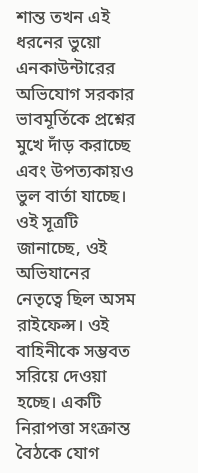শান্ত তখন এই ধরনের ভুয়ো এনকাউন্টারের অভিযোগ সরকার ভাবমূর্তিকে প্রশ্নের মুখে দাঁড় করাচ্ছে এবং উপত্যকায়ও ভুল বার্তা যাচ্ছে। ওই সূত্রটি জানাচ্ছে, ওই অভিযানের নেতৃত্বে ছিল অসম রাইফেল্স। ওই বাহিনীকে সম্ভবত সরিয়ে দেওয়া হচ্ছে। একটি নিরাপত্তা সংক্রান্ত বৈঠকে যোগ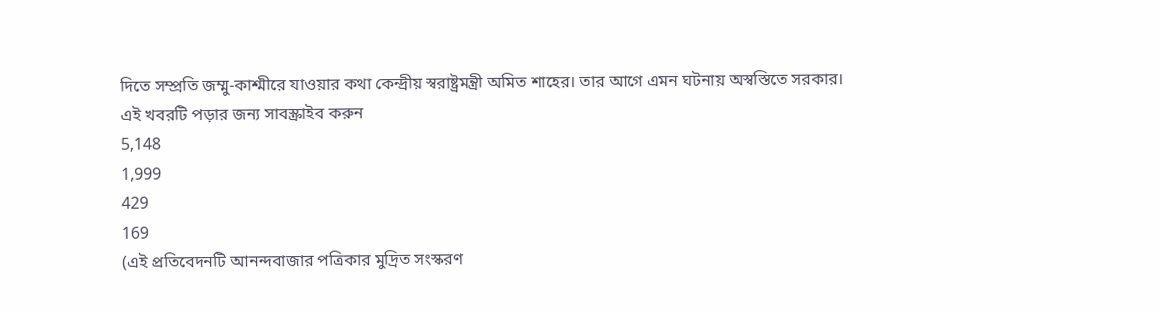দিতে সম্প্রতি জম্মু-কাশ্মীরে যাওয়ার কথা কেন্দ্রীয় স্বরাষ্ট্রমন্ত্রী অমিত শাহের। তার আগে এমন ঘটনায় অস্বস্তিতে সরকার।
এই খবরটি পড়ার জন্য সাবস্ক্রাইব করুন
5,148
1,999
429
169
(এই প্রতিবেদনটি আনন্দবাজার পত্রিকার মুদ্রিত সংস্করণ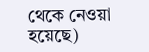থেকে নেওয়া হয়েছে)